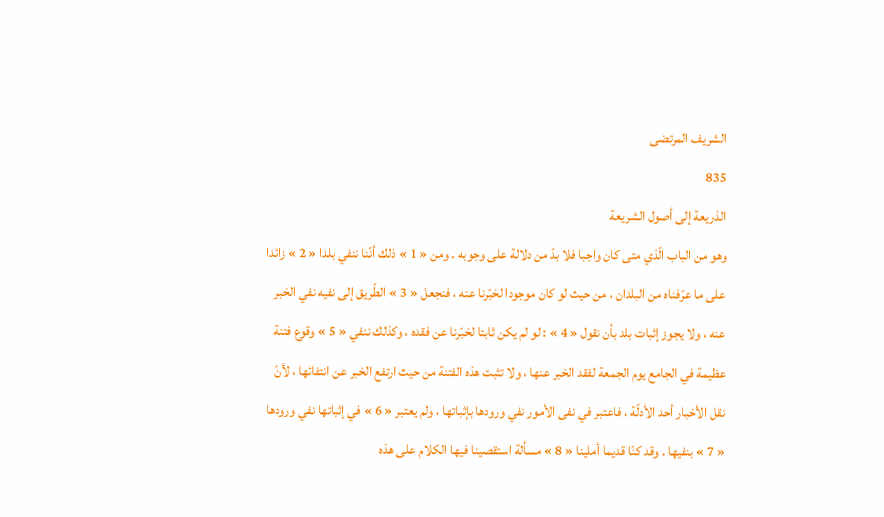الشريف المرتضى
835
الذريعة إلى أصول الشريعة
وهو من الباب الّذي متى كان واجبا فلا بدّ من دلالة على وجوبه . ومن « 1 » ذلك أنّنا ننفي بلدا « 2 » زائدا على ما عرّفناه من البلدان ، من حيث لو كان موجودا لخبّرنا عنه ، فنجعل « 3 » الطّريق إلى نفيه نفي الخبر عنه ، ولا يجوز إثبات بلد بأن نقول « 4 » : لو لم يكن ثابتا لخبّرنا عن فقده ، وكذلك ننفي « 5 » وقوع فتنة عظيمة في الجامع يوم الجمعة لفقد الخبر عنها ، ولا تثبت هذه الفتنة من حيث ارتفع الخبر عن انتفائها ، لأنّ نقل الأخبار أحد الأدلّة ، فاعتبر في نفى الأمور نفي ورودها بإثباتها ، ولم يعتبر « 6 » في إثباتها نفي ورودها « 7 » بنفيها . وقد كنّا قديما أملينا « 8 » مسألة استقصينا فيها الكلام على هذه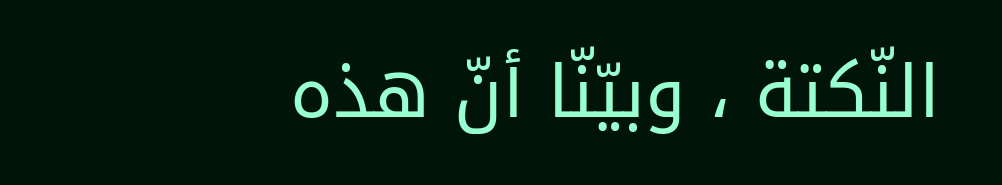النّكتة ، وبيّنّا أنّ هذه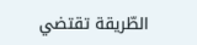الطّريقة تقتضي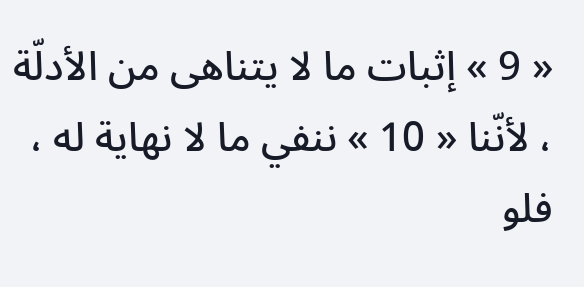« 9 » إثبات ما لا يتناهى من الأدلّة ، لأنّنا « 10 » ننفي ما لا نهاية له ، فلو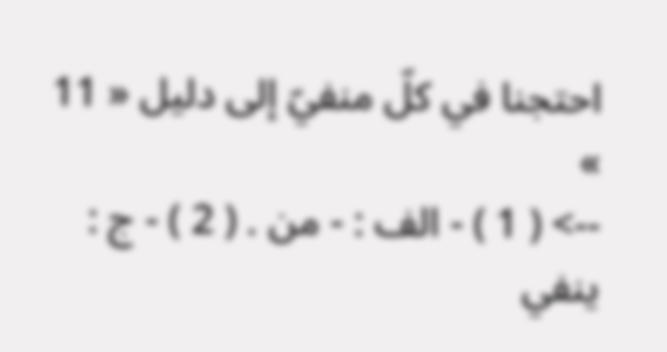احتجنا في كلّ منفيّ إلى دليل « 11 »
--> ( 1 ) - الف : - من . ( 2 ) - ج : ينفي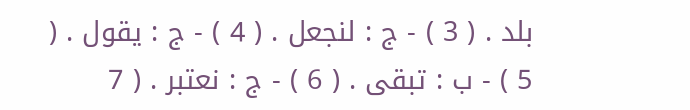بلد . ( 3 ) - ج : لنجعل . ( 4 ) - ج : يقول . ( 5 ) - ب : تبقى . ( 6 ) - ج : نعتبر . ( 7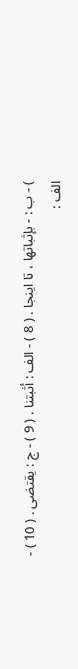) - ب : - بإثباتها ، تا اينجا . ( 8 ) - الف : أثبتنا . ( 9 ) - ج : يقتضى . ( 10 ) - الف :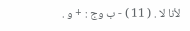لأنا لا . ( 11 ) - ب وج : + و .